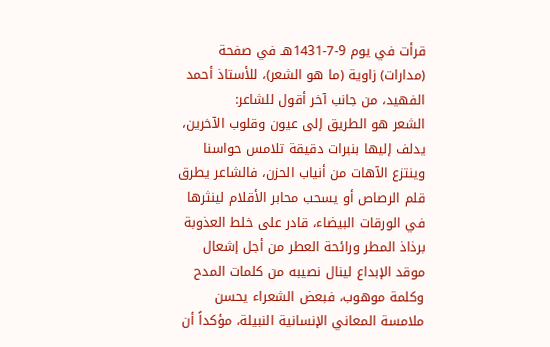قرأت في يوم 9-7-1431هـ في صفحة (مدارات) زاوية (ما هو الشعر)، للأستاذ أحمد الفهيد، من جانب آخر أقول للشاعر:
الشعر هو الطريق إلى عيون وقلوب الآخرين، يدلف إليها بنبرات دقيقة تلامس حواسنا وينتزع الآهات من أنياب الحزن، فالشاعر يطرق قلم الرصاص أو يسحب محابر الأقلام لينثرها في الورقات البيضاء، قادر على خلط العذوبة برذاذ المطر ورائحة العطر من أجل إشعال موقد الإبداع لينال نصيبه من كلمات المدح وكلمة موهوب، فبعض الشعراء يحسن ملامسة المعاني الإنسانية النبيلة، مؤكداً أن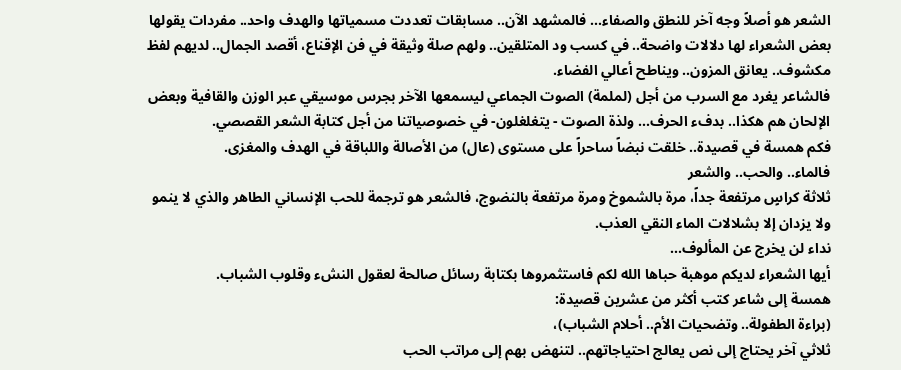الشعر هو أصلاً وجه آخر للنطق والصفاء... فالمشهد الآن.. مسابقات تعددت مسمياتها والهدف واحد.. مفردات يقولها بعض الشعراء لها دلالات واضحة.. في كسب ود المتلقين.. ولهم صلة وثيقة في فن الإقناع، أقصد الجمال.. لديهم لفظ مكشوف.. يعانق المزون.. ويناطح أعالي الفضاء.
فالشاعر يغرد مع السرب من أجل (لملمة) الصوت الجماعي ليسمعها الآخر بجرس موسيقي عبر الوزن والقافية وبعض الإلحان هم هكذا.. بدفء الحرف... ولذة الصوت - يتغلغلون- في خصوصياتنا من أجل كتابة الشعر القصصي.
فكم همسة في قصيدة.. خلقت نبضاً ساحراً على مستوى (عال) من الأصالة واللباقة في الهدف والمغزى.
فالماء.. والحب.. والشعر
ثلاثة كراسٍ مرتفعة جداً، مرة بالشموخ ومرة مرتفعة بالنضوج، فالشعر هو ترجمة للحب الإنساني الطاهر والذي لا ينمو ولا يزدان إلا بشلالات الماء النقي العذب.
نداء لن يخرج عن المألوف...
أيها الشعراء لديكم موهبة حباها الله لكم فاستثمروها بكتابة رسائل صالحة لعقول النشء وقلوب الشباب.
همسة إلى شاعر كتب أكثر من عشرين قصيدة:
(براءة الطفولة.. وتضحيات الأم.. أحلام الشباب)،
ثلاثي آخر يحتاج إلى نص يعالج احتياجاتهم.. لتنهض بهم إلى مراتب الحب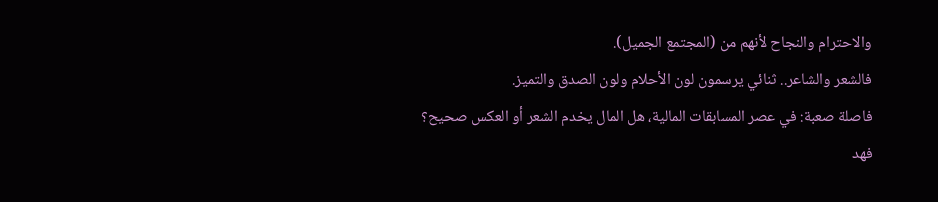والاحترام والنجاح لأنهم من (المجتمع الجميل).
فالشعر والشاعر.. ثنائي يرسمون لون الأحلام ولون الصدق والتميز.
فاصلة صعبة: في عصر المسابقات المالية، هل المال يخدم الشعر أو العكس صحيح؟
فهد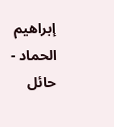إبراهيم الحماد - حائل